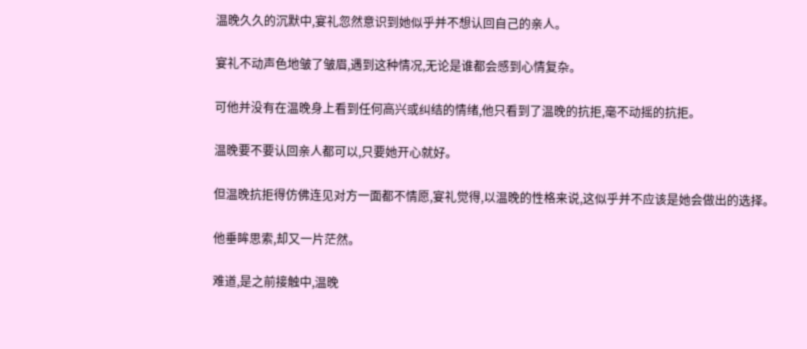温晚久久的沉默中,宴礼忽然意识到她似乎并不想认回自己的亲人。

宴礼不动声色地皱了皱眉,遇到这种情况,无论是谁都会感到心情复杂。

可他并没有在温晚身上看到任何高兴或纠结的情绪,他只看到了温晚的抗拒,毫不动摇的抗拒。

温晚要不要认回亲人都可以,只要她开心就好。

但温晚抗拒得仿佛连见对方一面都不情愿,宴礼觉得,以温晚的性格来说,这似乎并不应该是她会做出的选择。

他垂眸思索,却又一片茫然。

难道,是之前接触中,温晚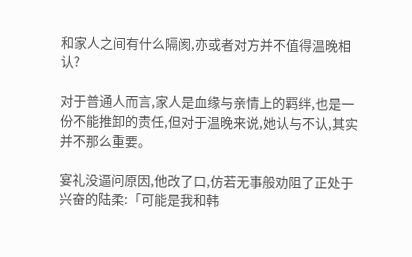和家人之间有什么隔阂,亦或者对方并不值得温晚相认?

对于普通人而言,家人是血缘与亲情上的羁绊,也是一份不能推卸的责任,但对于温晚来说,她认与不认,其实并不那么重要。

宴礼没逼问原因,他改了口,仿若无事般劝阻了正处于兴奋的陆柔:「可能是我和韩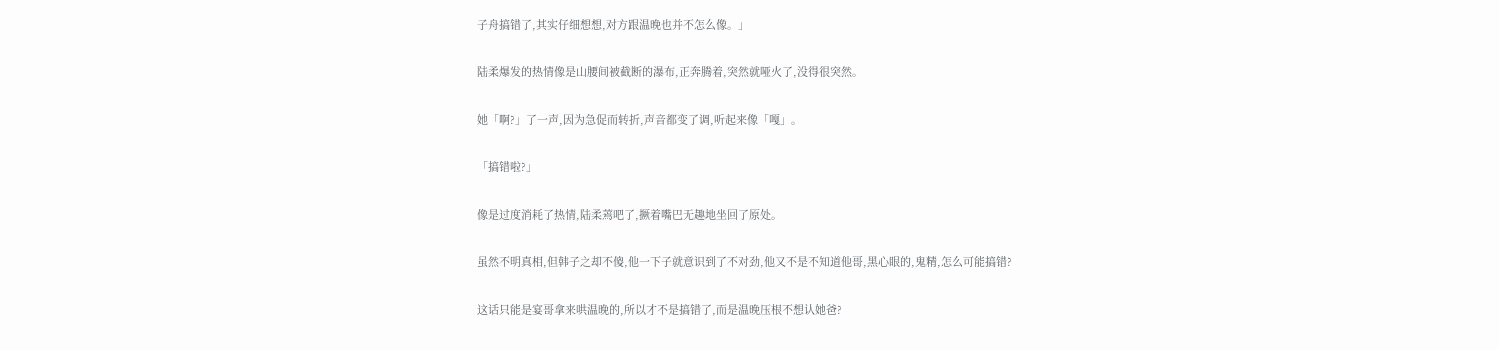子舟搞错了,其实仔细想想,对方跟温晚也并不怎么像。」

陆柔爆发的热情像是山腰间被截断的瀑布,正奔腾着,突然就哑火了,没得很突然。

她「啊?」了一声,因为急促而转折,声音都变了调,听起来像「嘎」。

「搞错啦?」

像是过度消耗了热情,陆柔蔫吧了,撅着嘴巴无趣地坐回了原处。

虽然不明真相,但韩子之却不傻,他一下子就意识到了不对劲,他又不是不知道他哥,黑心眼的,鬼精,怎么可能搞错?

这话只能是宴哥拿来哄温晚的,所以才不是搞错了,而是温晚压根不想认她爸?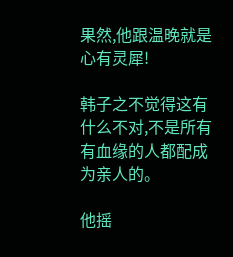果然,他跟温晚就是心有灵犀!

韩子之不觉得这有什么不对,不是所有有血缘的人都配成为亲人的。

他摇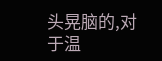头晃脑的,对于温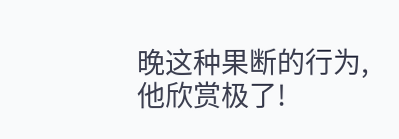晚这种果断的行为,他欣赏极了!